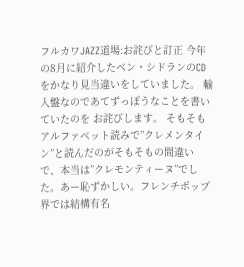フルカワJAZZ道場:お詫びと訂正 今年の8月に紹介したベン・シドランのCDをかなり見当違いをしていました。 輸入盤なのであてずっぽうなことを書いていたのを お詫びします。 そもそもアルファベット読みで”クレメンタイン”と読んだのがそもそもの間違いで、本当は”クレモンティーヌ”でした。あー恥ずかしい。フレンチポップ界では結構有名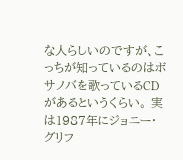な人らしいのですが、こっちが知っているのはボサノバを歌っているCDがあるというくらい。 実は1987年にジョニー・グリフ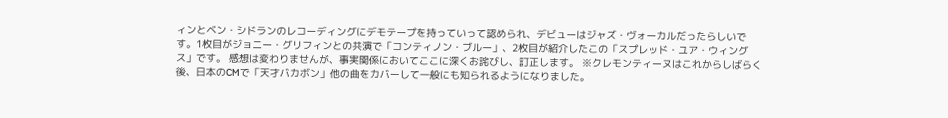ィンとベン・シドランのレコーディングにデモテープを持っていって認められ、デビューはジャズ・ヴォーカルだったらしいです。1枚目がジョニー・グリフィンとの共演で「コンティノン・ブルー」、2枚目が紹介したこの「スプレッド・ユア・ウィングス」です。 感想は変わりませんが、事実関係においてここに深くお詫びし、訂正します。 ※クレモンティーヌはこれからしばらく後、日本のCMで「天才バカボン」他の曲をカバーして一般にも知られるようになりました。